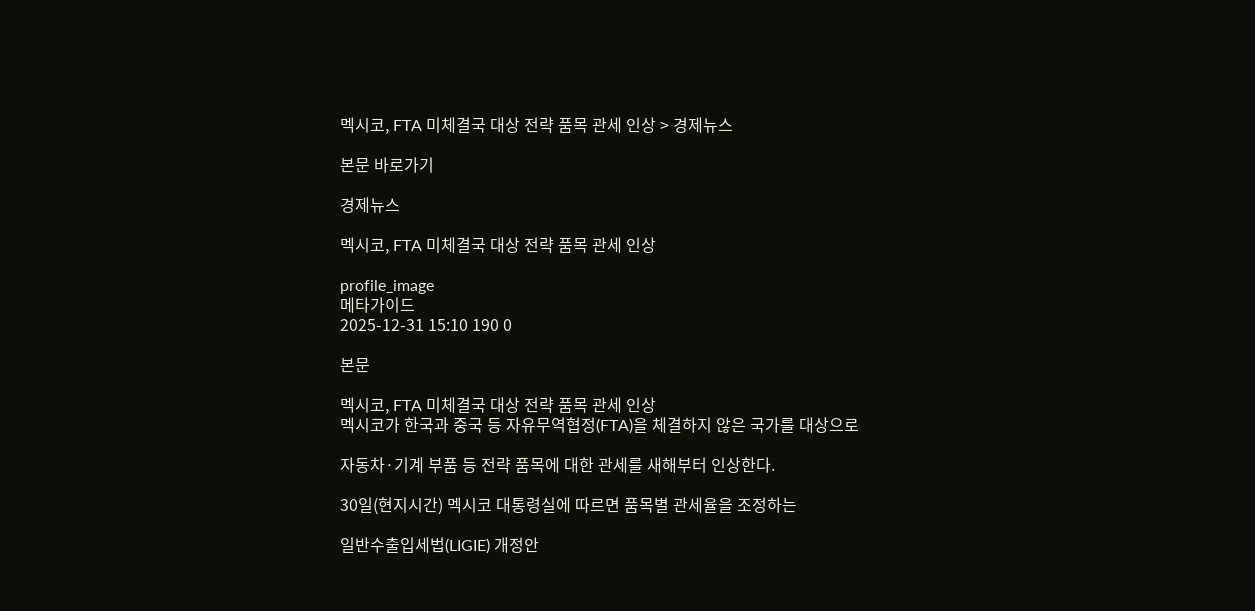멕시코, FTA 미체결국 대상 전략 품목 관세 인상 > 경제뉴스

본문 바로가기

경제뉴스

멕시코, FTA 미체결국 대상 전략 품목 관세 인상

profile_image
메타가이드
2025-12-31 15:10 190 0

본문

멕시코, FTA 미체결국 대상 전략 품목 관세 인상
멕시코가 한국과 중국 등 자유무역협정(FTA)을 체결하지 않은 국가를 대상으로

자동차·기계 부품 등 전략 품목에 대한 관세를 새해부터 인상한다.

30일(현지시간) 멕시코 대통령실에 따르면 품목별 관세율을 조정하는

일반수출입세법(LIGIE) 개정안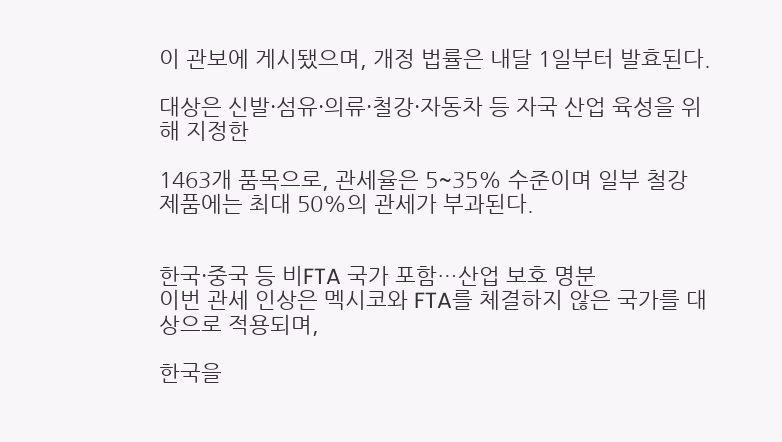이 관보에 게시됐으며, 개정 법률은 내달 1일부터 발효된다.

대상은 신발·섬유·의류·철강·자동차 등 자국 산업 육성을 위해 지정한

1463개 품목으로, 관세율은 5~35% 수준이며 일부 철강 제품에는 최대 50%의 관세가 부과된다.


한국·중국 등 비FTA 국가 포함…산업 보호 명분
이번 관세 인상은 멕시코와 FTA를 체결하지 않은 국가를 대상으로 적용되며,

한국을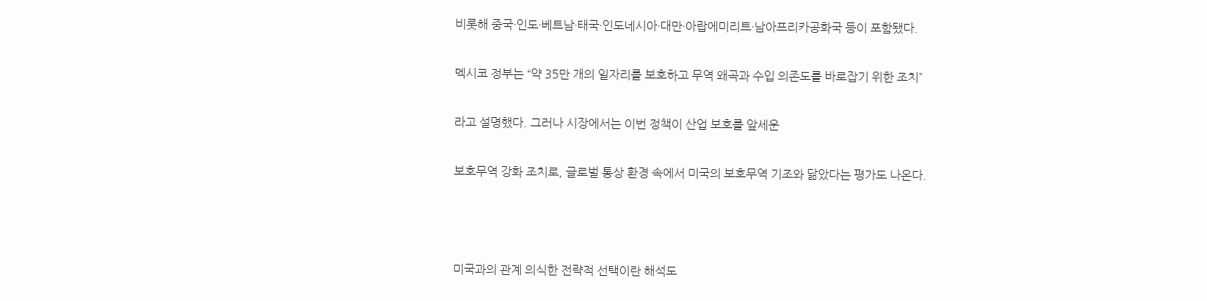비롯해 중국·인도·베트남·태국·인도네시아·대만·아랍에미리트·남아프리카공화국 등이 포함됐다.

멕시코 정부는 “약 35만 개의 일자리를 보호하고 무역 왜곡과 수입 의존도를 바로잡기 위한 조치”

라고 설명했다. 그러나 시장에서는 이번 정책이 산업 보호를 앞세운

보호무역 강화 조치로, 글로벌 통상 환경 속에서 미국의 보호무역 기조와 닮았다는 평가도 나온다.



미국과의 관계 의식한 전략적 선택이란 해석도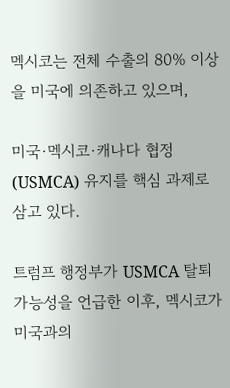멕시코는 전체 수출의 80% 이상을 미국에 의존하고 있으며,

미국·멕시코·캐나다 협정(USMCA) 유지를 핵심 과제로 삼고 있다.

트럼프 행정부가 USMCA 탈퇴 가능성을 언급한 이후, 멕시코가 미국과의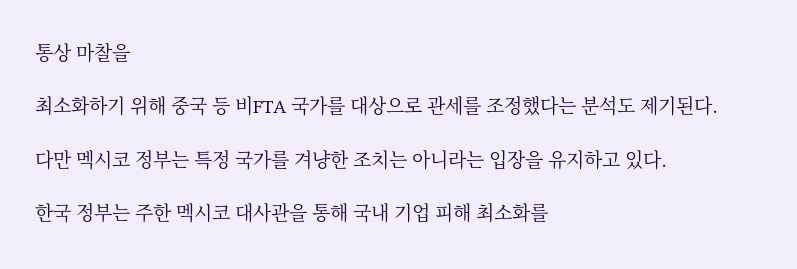통상 마찰을

최소화하기 위해 중국 등 비FTA 국가를 대상으로 관세를 조정했다는 분석도 제기된다.

다만 멕시코 정부는 특정 국가를 겨냥한 조치는 아니라는 입장을 유지하고 있다.

한국 정부는 주한 멕시코 대사관을 통해 국내 기업 피해 최소화를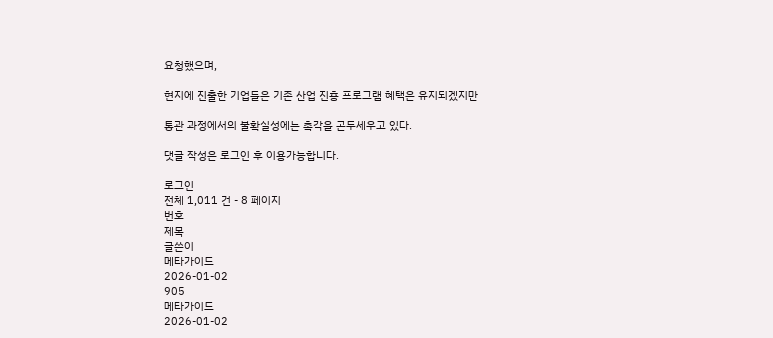요청했으며,

현지에 진출한 기업들은 기존 산업 진흥 프로그램 혜택은 유지되겠지만

통관 과정에서의 불확실성에는 촉각을 곤두세우고 있다.

댓글 작성은 로그인 후 이용가능합니다.

로그인
전체 1,011 건 - 8 페이지
번호
제목
글쓴이
메타가이드
2026-01-02
905
메타가이드
2026-01-02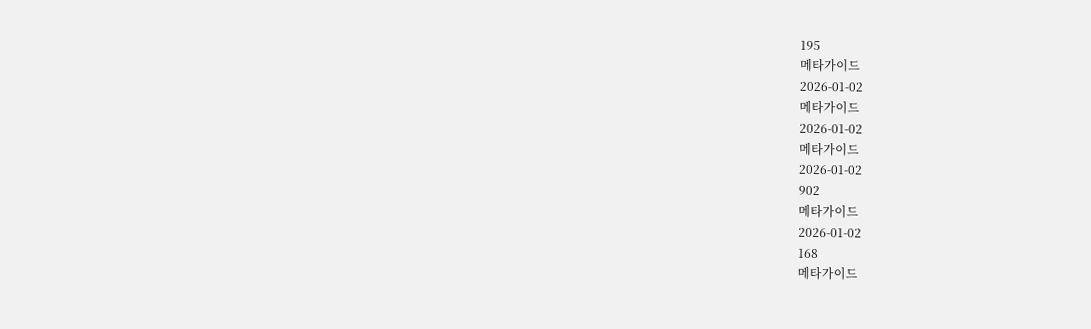195
메타가이드
2026-01-02
메타가이드
2026-01-02
메타가이드
2026-01-02
902
메타가이드
2026-01-02
168
메타가이드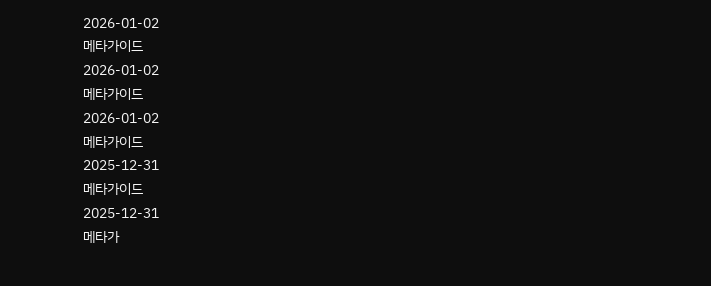2026-01-02
메타가이드
2026-01-02
메타가이드
2026-01-02
메타가이드
2025-12-31
메타가이드
2025-12-31
메타가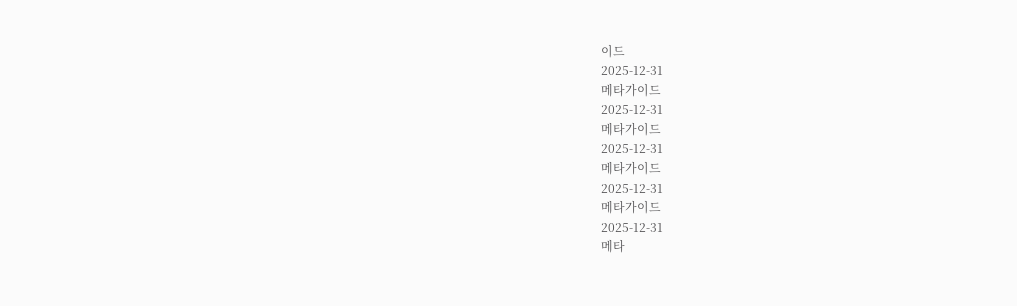이드
2025-12-31
메타가이드
2025-12-31
메타가이드
2025-12-31
메타가이드
2025-12-31
메타가이드
2025-12-31
메타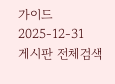가이드
2025-12-31
게시판 전체검색